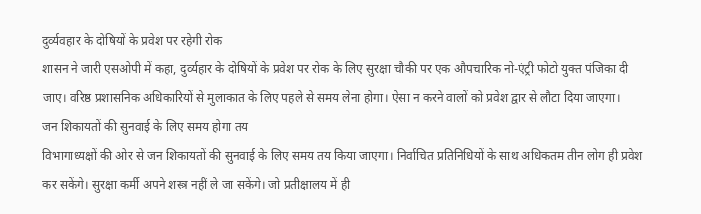दुर्व्यवहार के दोषियों के प्रवेश पर रहेगी रोक
शासन ने जारी एसओपी में कहा, दुर्व्यहार के दोषियों के प्रवेश पर रोक के लिए सुरक्षा चौकी पर एक औपचारिक नो-एंट्री फोटो युक्त पंजिका दी जाए। वरिष्ठ प्रशासनिक अधिकारियों से मुलाकात के लिए पहले से समय लेना होगा। ऐसा न करने वालों को प्रवेश द्वार से लौटा दिया जाएगा।
जन शिकायतों की सुनवाई के लिए समय होगा तय
विभागाध्यक्षों की ओर से जन शिकायतों की सुनवाई के लिए समय तय किया जाएगा। निर्वाचित प्रतिनिधियों के साथ अधिकतम तीन लोग ही प्रवेश कर सकेंगे। सुरक्षा कर्मी अपने शस्त्र नहीं ले जा सकेंगे। जो प्रतीक्षालय में ही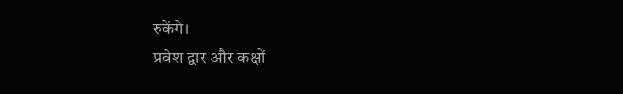रुकेंगे।
प्रवेश द्वार और कक्षों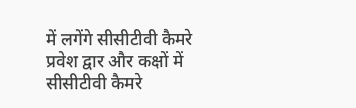में लगेंगे सीसीटीवी कैमरे
प्रवेश द्वार और कक्षों में सीसीटीवी कैमरे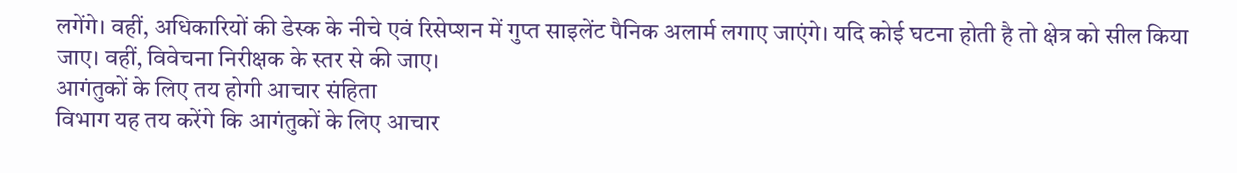लगेंगे। वहीं, अधिकारियों की डेस्क के नीचे एवं रिसेप्शन में गुप्त साइलेंट पैनिक अलार्म लगाए जाएंगे। यदि कोई घटना होती है तो क्षेत्र को सील किया जाए। वहीं, विवेचना निरीक्षक के स्तर से की जाए।
आगंतुकों के लिए तय होगी आचार संहिता
विभाग यह तय करेंगे कि आगंतुकों के लिए आचार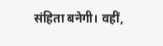संहिता बनेगी। वहीं,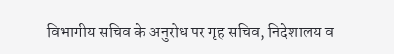विभागीय सचिव के अनुरोध पर गृह सचिव, निदेशालय व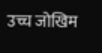उच्च जोखिम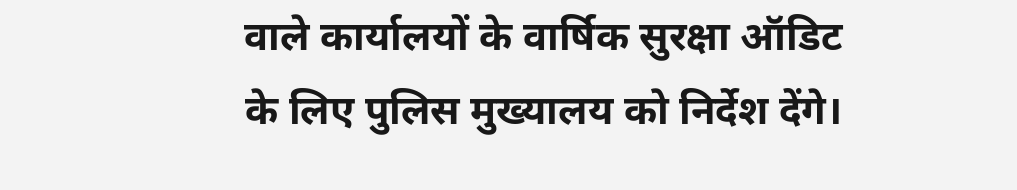वाले कार्यालयों के वार्षिक सुरक्षा ऑडिट के लिए पुलिस मुख्यालय को निर्देश देंगे।